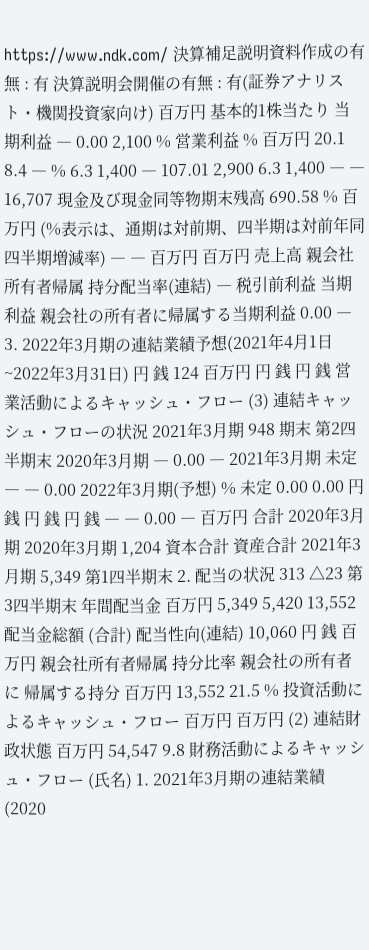https://www.ndk.com/ 決算補足説明資料作成の有無 : 有 決算説明会開催の有無 : 有(証券アナリスト・機関投資家向け) 百万円 基本的1株当たり 当期利益 ― 0.00 2,100 % 営業利益 % 百万円 20.1 8.4 ― % 6.3 1,400 ― 107.01 2,900 6.3 1,400 ― ― 16,707 現金及び現金同等物期末残高 690.58 % 百万円 (%表示は、通期は対前期、四半期は対前年同四半期増減率) ― ― 百万円 百万円 売上高 親会社所有者帰属 持分配当率(連結) ― 税引前利益 当期利益 親会社の所有者に帰属する当期利益 0.00 ― 3. 2022年3月期の連結業績予想(2021年4月1日~2022年3月31日) 円 銭 124 百万円 円 銭 円 銭 営業活動によるキャッシュ・フロー (3) 連結キャッシュ・フローの状況 2021年3月期 948 期末 第2四半期末 2020年3月期 ― 0.00 ― 2021年3月期 未定 ― ― 0.00 2022年3月期(予想) % 未定 0.00 0.00 円 銭 円 銭 円 銭 ― ― 0.00 ― 百万円 合計 2020年3月期 2020年3月期 1,204 資本合計 資産合計 2021年3月期 5,349 第1四半期末 2. 配当の状況 313 △23 第3四半期末 年間配当金 百万円 5,349 5,420 13,552 配当金総額 (合計) 配当性向(連結) 10,060 円 銭 百万円 親会社所有者帰属 持分比率 親会社の所有者に 帰属する持分 百万円 13,552 21.5 % 投資活動によるキャッシュ・フロー 百万円 百万円 (2) 連結財政状態 百万円 54,547 9.8 財務活動によるキャッシュ・フロー (氏名) 1. 2021年3月期の連結業績(2020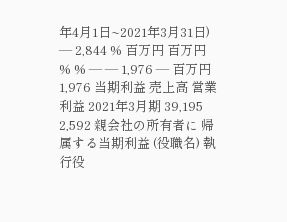年4月1日~2021年3月31日) ― 2,844 % 百万円 百万円 % % ― ― 1,976 ― 百万円 1,976 当期利益 売上高 営業利益 2021年3月期 39,195 2,592 親会社の所有者に 帰属する当期利益 (役職名) 執行役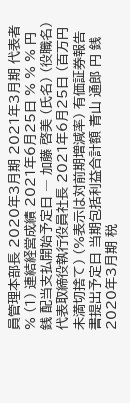員管理本部長 2020年3月期 2021年3月期 代表者 % (1) 連結経営成績 2021年6月25日 % % % 円 銭 配当支払開始予定日 ― 加藤 啓美 (氏名) (役職名) 代表取締役執行役員社長 2021年6月25日 (百万円未満切捨て) (%表示は対前期増減率) 有価証券報告書提出予定日 当期包括利益合計額 青山 通郎 円 銭 2020年3月期 税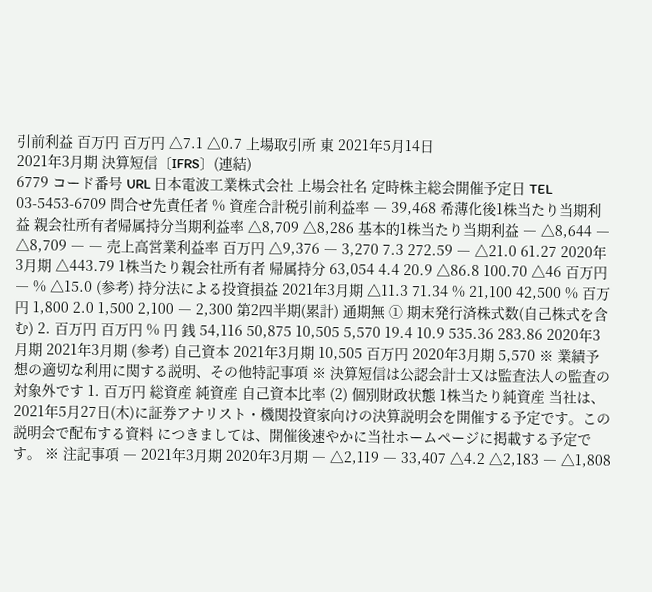引前利益 百万円 百万円 △7.1 △0.7 上場取引所 東 2021年5月14日
2021年3月期 決算短信〔IFRS〕(連結)
6779 コード番号 URL 日本電波工業株式会社 上場会社名 定時株主総会開催予定日 TEL 03-5453-6709 問合せ先責任者 % 資産合計税引前利益率 ― 39,468 希薄化後1株当たり当期利益 親会社所有者帰属持分当期利益率 △8,709 △8,286 基本的1株当たり当期利益 ― △8,644 ― △8,709 ― ― 売上高営業利益率 百万円 △9,376 ― 3,270 7.3 272.59 ― △21.0 61.27 2020年3月期 △443.79 1株当たり親会社所有者 帰属持分 63,054 4.4 20.9 △86.8 100.70 △46 百万円 ― % △15.0 (参考) 持分法による投資損益 2021年3月期 △11.3 71.34 % 21,100 42,500 % 百万円 1,800 2.0 1,500 2,100 ― 2,300 第2四半期(累計) 通期無 ① 期末発行済株式数(自己株式を含む) 2. 百万円 百万円 % 円 銭 54,116 50,875 10,505 5,570 19.4 10.9 535.36 283.86 2020年3月期 2021年3月期 (参考) 自己資本 2021年3月期 10,505 百万円 2020年3月期 5,570 ※ 業績予想の適切な利用に関する説明、その他特記事項 ※ 決算短信は公認会計士又は監査法人の監査の対象外です 1. 百万円 総資産 純資産 自己資本比率 (2) 個別財政状態 1株当たり純資産 当社は、2021年5月27日(木)に証券アナリスト・機関投資家向けの決算説明会を開催する予定です。この説明会で配布する資料 につきましては、開催後速やかに当社ホームページに掲載する予定です。 ※ 注記事項 ― 2021年3月期 2020年3月期 ― △2,119 ― 33,407 △4.2 △2,183 ― △1,808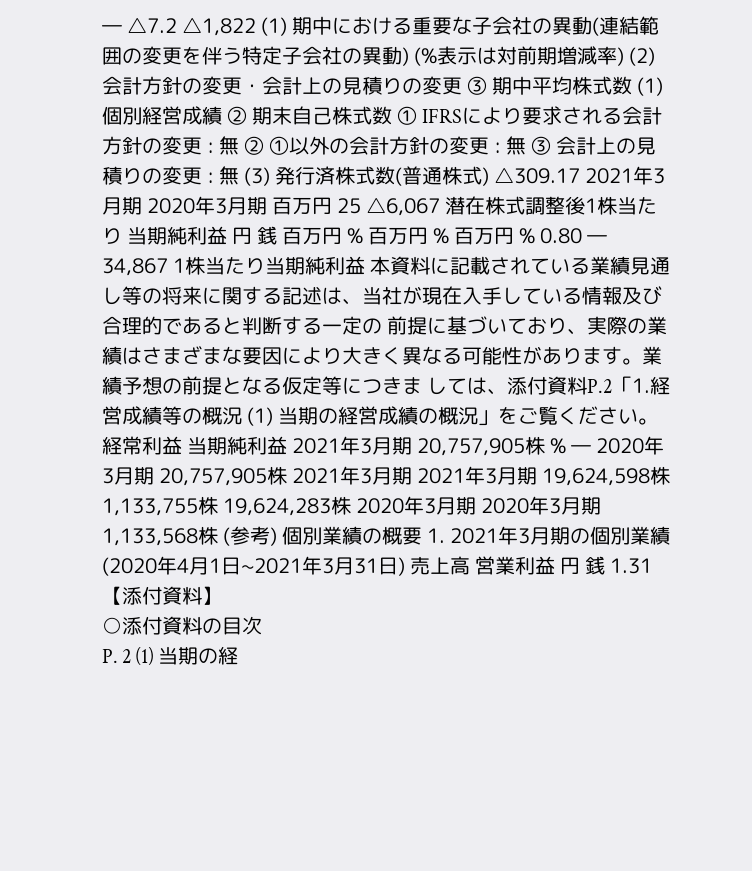― △7.2 △1,822 (1) 期中における重要な子会社の異動(連結範囲の変更を伴う特定子会社の異動) (%表示は対前期増減率) (2) 会計方針の変更・会計上の見積りの変更 ③ 期中平均株式数 (1) 個別経営成績 ② 期末自己株式数 ① IFRSにより要求される会計方針の変更 : 無 ② ①以外の会計方針の変更 : 無 ③ 会計上の見積りの変更 : 無 (3) 発行済株式数(普通株式) △309.17 2021年3月期 2020年3月期 百万円 25 △6,067 潜在株式調整後1株当たり 当期純利益 円 銭 百万円 % 百万円 % 百万円 % 0.80 ― 34,867 1株当たり当期純利益 本資料に記載されている業績見通し等の将来に関する記述は、当社が現在入手している情報及び合理的であると判断する一定の 前提に基づいており、実際の業績はさまざまな要因により大きく異なる可能性があります。業績予想の前提となる仮定等につきま しては、添付資料P.2「1.経営成績等の概況 (1) 当期の経営成績の概況」をご覧ください。 経常利益 当期純利益 2021年3月期 20,757,905株 % ― 2020年3月期 20,757,905株 2021年3月期 2021年3月期 19,624,598株 1,133,755株 19,624,283株 2020年3月期 2020年3月期 1,133,568株 (参考) 個別業績の概要 1. 2021年3月期の個別業績(2020年4月1日~2021年3月31日) 売上高 営業利益 円 銭 1.31
【添付資料】
○添付資料の目次
P. 2 (1) 当期の経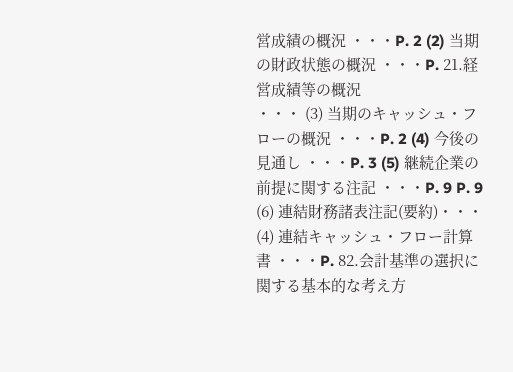営成績の概況 ・・・P. 2 (2) 当期の財政状態の概況 ・・・P. 21.経営成績等の概況
・・・ (3) 当期のキャッシュ・フローの概況 ・・・P. 2 (4) 今後の見通し ・・・P. 3 (5) 継続企業の前提に関する注記 ・・・P. 9 P. 9 (6) 連結財務諸表注記(要約)・・・ (4) 連結キャッシュ・フロー計算書 ・・・P. 82.会計基準の選択に関する基本的な考え方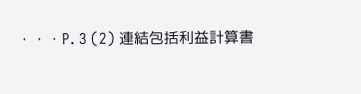・・・P. 3 (2) 連結包括利益計算書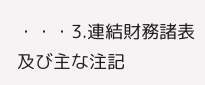・・・3.連結財務諸表及び主な注記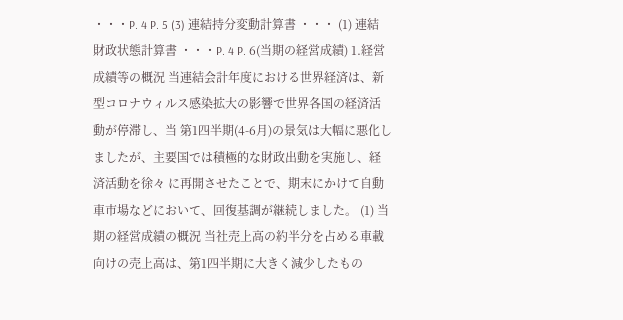・・・P. 4 P. 5 (3) 連結持分変動計算書 ・・・ (1) 連結財政状態計算書 ・・・P. 4 P. 6(当期の経営成績) 1.経営成績等の概況 当連結会計年度における世界経済は、新型コロナウィルス感染拡大の影響で世界各国の経済活動が停滞し、当 第1四半期(4-6月)の景気は大幅に悪化しましたが、主要国では積極的な財政出動を実施し、経済活動を徐々 に再開させたことで、期末にかけて自動車市場などにおいて、回復基調が継続しました。 (1) 当期の経営成績の概況 当社売上高の約半分を占める車載向けの売上高は、第1四半期に大きく減少したもの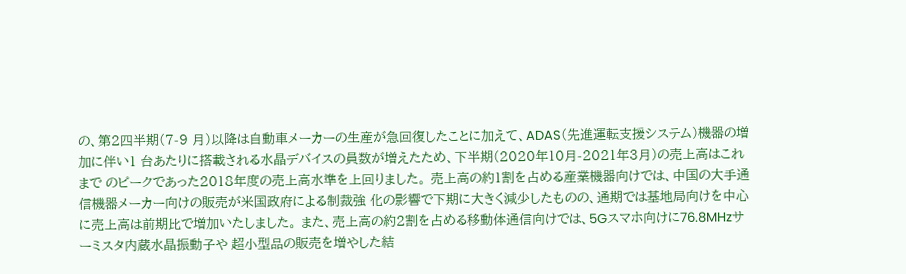の、第2四半期(7-9 月)以降は自動車メーカーの生産が急回復したことに加えて、ADAS(先進運転支援システム)機器の増加に伴い1 台あたりに搭載される水晶デバイスの員数が増えたため、下半期(2020年10月-2021年3月)の売上高はこれまで のピークであった2018年度の売上高水準を上回りました。 売上高の約1割を占める産業機器向けでは、中国の大手通信機器メーカー向けの販売が米国政府による制裁強 化の影響で下期に大きく減少したものの、通期では基地局向けを中心に売上高は前期比で増加いたしました。 また、売上高の約2割を占める移動体通信向けでは、5Gスマホ向けに76.8MHzサーミスタ内蔵水晶振動子や 超小型品の販売を増やした結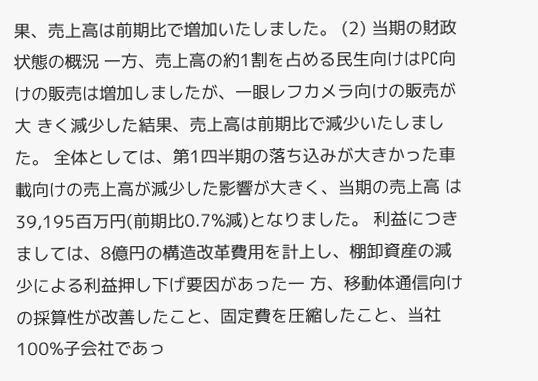果、売上高は前期比で増加いたしました。 (2) 当期の財政状態の概況 一方、売上高の約1割を占める民生向けはPC向けの販売は増加しましたが、一眼レフカメラ向けの販売が大 きく減少した結果、売上高は前期比で減少いたしました。 全体としては、第1四半期の落ち込みが大きかった車載向けの売上高が減少した影響が大きく、当期の売上高 は39,195百万円(前期比0.7%減)となりました。 利益につきましては、8億円の構造改革費用を計上し、棚卸資産の減少による利益押し下げ要因があった一 方、移動体通信向けの採算性が改善したこと、固定費を圧縮したこと、当社100%子会社であっ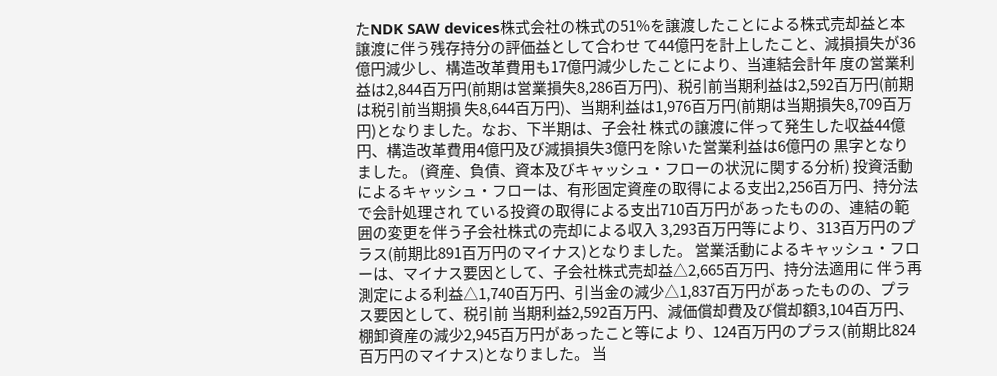たNDK SAW devices株式会社の株式の51%を譲渡したことによる株式売却益と本譲渡に伴う残存持分の評価益として合わせ て44億円を計上したこと、減損損失が36億円減少し、構造改革費用も17億円減少したことにより、当連結会計年 度の営業利益は2,844百万円(前期は営業損失8,286百万円)、税引前当期利益は2,592百万円(前期は税引前当期損 失8,644百万円)、当期利益は1,976百万円(前期は当期損失8,709百万円)となりました。なお、下半期は、子会社 株式の譲渡に伴って発生した収益44億円、構造改革費用4億円及び減損損失3億円を除いた営業利益は6億円の 黒字となりました。 (資産、負債、資本及びキャッシュ・フローの状況に関する分析) 投資活動によるキャッシュ・フローは、有形固定資産の取得による支出2,256百万円、持分法で会計処理され ている投資の取得による支出710百万円があったものの、連結の範囲の変更を伴う子会社株式の売却による収入 3,293百万円等により、313百万円のプラス(前期比891百万円のマイナス)となりました。 営業活動によるキャッシュ・フローは、マイナス要因として、子会社株式売却益△2,665百万円、持分法適用に 伴う再測定による利益△1,740百万円、引当金の減少△1,837百万円があったものの、プラス要因として、税引前 当期利益2,592百万円、減価償却費及び償却額3,104百万円、棚卸資産の減少2,945百万円があったこと等によ り、124百万円のプラス(前期比824百万円のマイナス)となりました。 当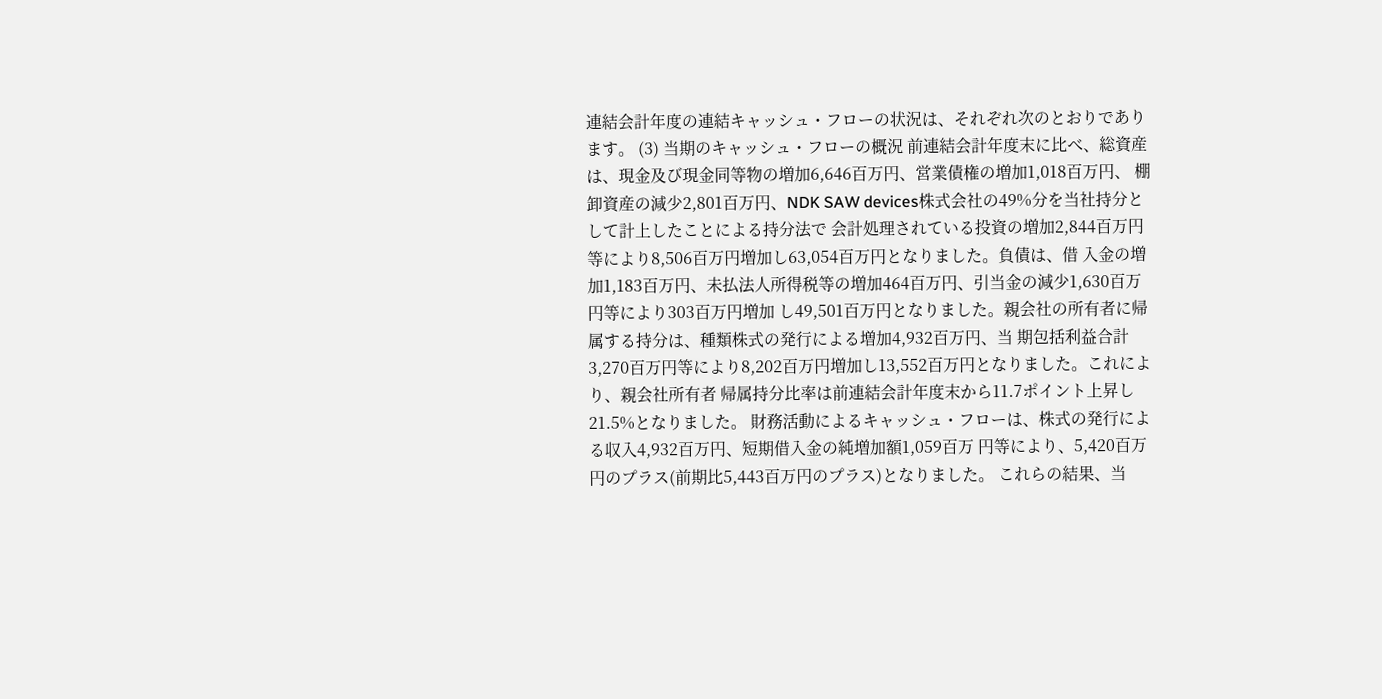連結会計年度の連結キャッシュ・フローの状況は、それぞれ次のとおりであります。 (3) 当期のキャッシュ・フローの概況 前連結会計年度末に比べ、総資産は、現金及び現金同等物の増加6,646百万円、営業債権の増加1,018百万円、 棚卸資産の減少2,801百万円、NDK SAW devices株式会社の49%分を当社持分として計上したことによる持分法で 会計処理されている投資の増加2,844百万円等により8,506百万円増加し63,054百万円となりました。負債は、借 入金の増加1,183百万円、未払法人所得税等の増加464百万円、引当金の減少1,630百万円等により303百万円増加 し49,501百万円となりました。親会社の所有者に帰属する持分は、種類株式の発行による増加4,932百万円、当 期包括利益合計3,270百万円等により8,202百万円増加し13,552百万円となりました。これにより、親会社所有者 帰属持分比率は前連結会計年度末から11.7ポイント上昇し21.5%となりました。 財務活動によるキャッシュ・フローは、株式の発行による収入4,932百万円、短期借入金の純増加額1,059百万 円等により、5,420百万円のプラス(前期比5,443百万円のプラス)となりました。 これらの結果、当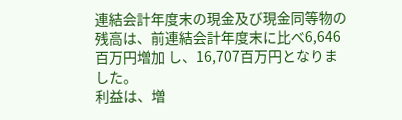連結会計年度末の現金及び現金同等物の残高は、前連結会計年度末に比べ6,646百万円増加 し、16,707百万円となりました。
利益は、増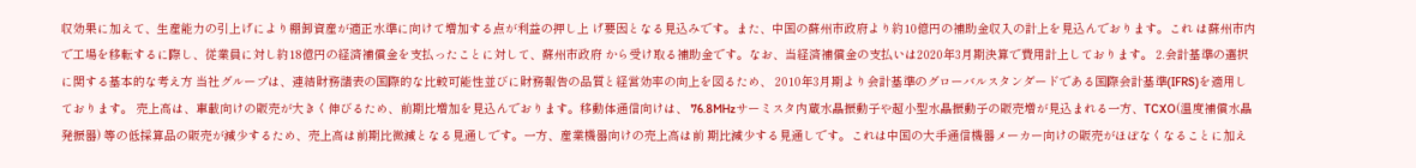収効果に加えて、生産能力の引上げにより棚卸資産が適正水準に向けて増加する点が利益の押し上 げ要因となる見込みです。また、中国の蘇州市政府より約10億円の補助金収入の計上を見込んでおります。これ は蘇州市内で工場を移転するに際し、従業員に対し約18億円の経済補償金を支払ったことに対して、蘇州市政府 から受け取る補助金です。なお、当経済補償金の支払いは2020年3月期決算で費用計上しております。 2.会計基準の選択に関する基本的な考え方 当社グループは、連結財務諸表の国際的な比較可能性並びに財務報告の品質と経営効率の向上を図るため、 2010年3月期より会計基準のグローバルスタンダードである国際会計基準(IFRS)を適用しております。 売上高は、車載向けの販売が大きく伸びるため、前期比増加を見込んでおります。移動体通信向けは、 76.8MHzサーミスタ内蔵水晶振動子や超小型水晶振動子の販売増が見込まれる一方、TCXO(温度補償水晶発振器) 等の低採算品の販売が減少するため、売上高は前期比微減となる見通しです。一方、産業機器向けの売上高は前 期比減少する見通しです。これは中国の大手通信機器メーカー向けの販売がほぼなくなることに加え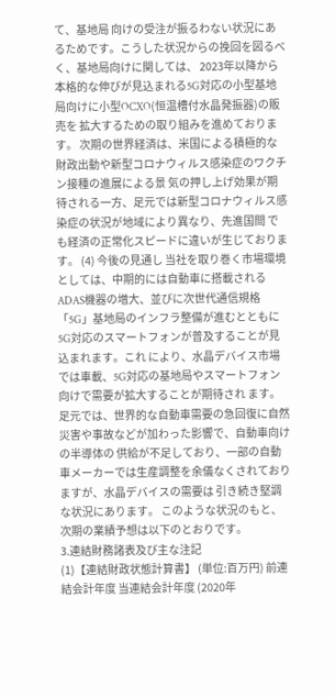て、基地局 向けの受注が振るわない状況にあるためです。こうした状況からの挽回を図るべく、基地局向けに関しては、 2023年以降から本格的な伸びが見込まれる5G対応の小型基地局向けに小型OCXO(恒温槽付水晶発振器)の販売を 拡大するための取り組みを進めております。 次期の世界経済は、米国による積極的な財政出動や新型コロナウィルス感染症のワクチン接種の進展による景 気の押し上げ効果が期待される一方、足元では新型コロナウィルス感染症の状況が地域により異なり、先進国間 でも経済の正常化スピードに違いが生じております。 (4) 今後の見通し 当社を取り巻く市場環境としては、中期的には自動車に搭載されるADAS機器の増大、並びに次世代通信規格 「5G」基地局のインフラ整備が進むとともに5G対応のスマートフォンが普及することが見込まれます。これ により、水晶デバイス市場では車載、5G対応の基地局やスマートフォン向けで需要が拡大することが期待され ます。足元では、世界的な自動車需要の急回復に自然災害や事故などが加わった影響で、自動車向けの半導体の 供給が不足しており、一部の自動車メーカーでは生産調整を余儀なくされておりますが、水晶デバイスの需要は 引き続き堅調な状況にあります。 このような状況のもと、次期の業績予想は以下のとおりです。
3.連結財務諸表及び主な注記
(1)【連結財政状態計算書】 (単位:百万円) 前連結会計年度 当連結会計年度 (2020年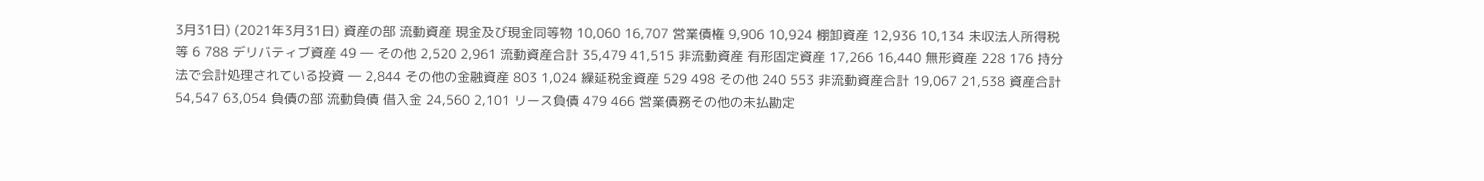3月31日) (2021年3月31日) 資産の部 流動資産 現金及び現金同等物 10,060 16,707 営業債権 9,906 10,924 棚卸資産 12,936 10,134 未収法人所得税等 6 788 デリバティブ資産 49 ― その他 2,520 2,961 流動資産合計 35,479 41,515 非流動資産 有形固定資産 17,266 16,440 無形資産 228 176 持分法で会計処理されている投資 ― 2,844 その他の金融資産 803 1,024 繰延税金資産 529 498 その他 240 553 非流動資産合計 19,067 21,538 資産合計 54,547 63,054 負債の部 流動負債 借入金 24,560 2,101 リース負債 479 466 営業債務その他の未払勘定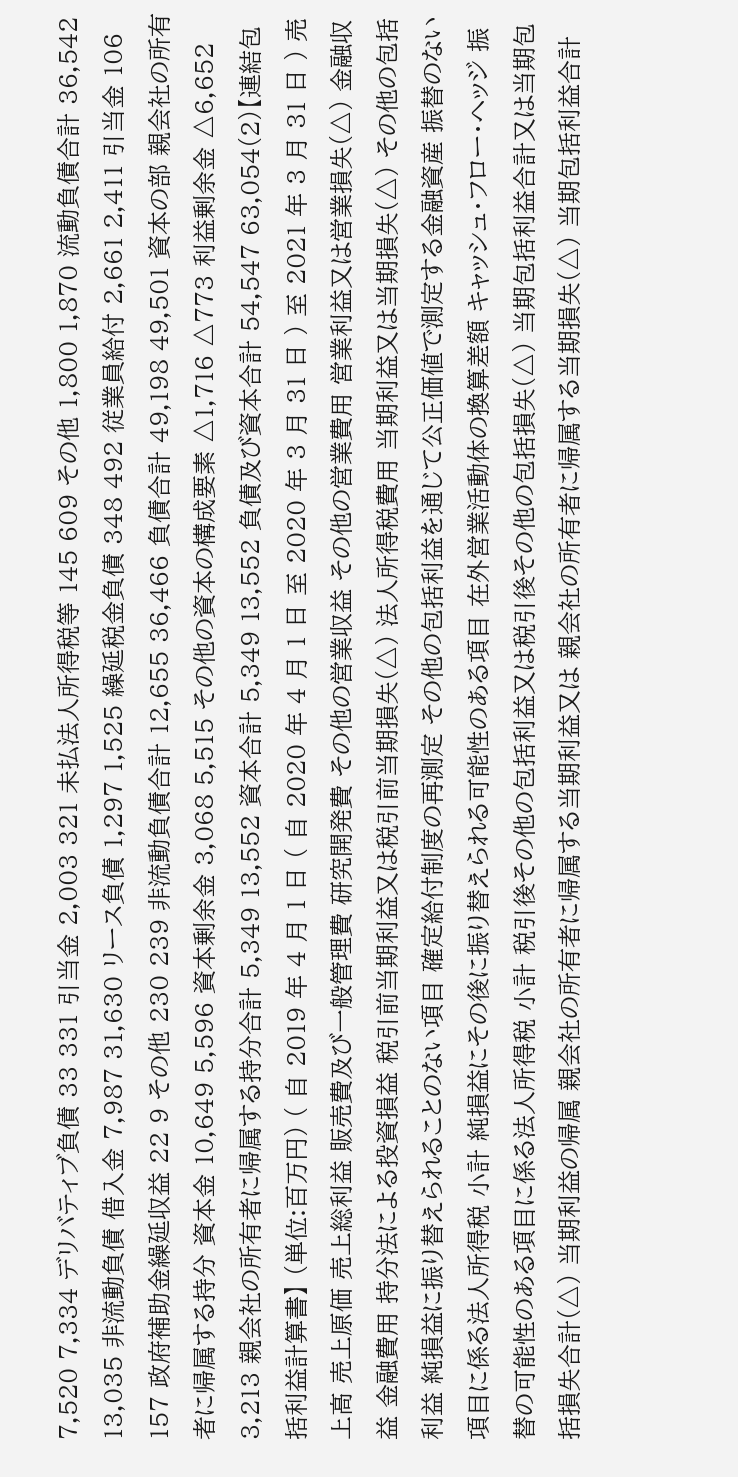7,520 7,334 デリバティブ負債 33 331 引当金 2,003 321 未払法人所得税等 145 609 その他 1,800 1,870 流動負債合計 36,542 13,035 非流動負債 借入金 7,987 31,630 リース負債 1,297 1,525 繰延税金負債 348 492 従業員給付 2,661 2,411 引当金 106 157 政府補助金繰延収益 22 9 その他 230 239 非流動負債合計 12,655 36,466 負債合計 49,198 49,501 資本の部 親会社の所有者に帰属する持分 資本金 10,649 5,596 資本剰余金 3,068 5,515 その他の資本の構成要素 △1,716 △773 利益剰余金 △6,652 3,213 親会社の所有者に帰属する持分合計 5,349 13,552 資本合計 5,349 13,552 負債及び資本合計 54,547 63,054(2)【連結包括利益計算書】 (単位:百万円) ( 自 2019 年 4 月 1 日 ( 自 2020 年 4 月 1 日 至 2020 年 3 月 31 日 ) 至 2021 年 3 月 31 日 ) 売上高 売上原価 売上総利益 販売費及び一般管理費 研究開発費 その他の営業収益 その他の営業費用 営業利益又は営業損失(△) 金融収益 金融費用 持分法による投資損益 税引前当期利益又は税引前当期損失(△) 法人所得税費用 当期利益又は当期損失(△) その他の包括利益 純損益に振り替えられることのない項目 確定給付制度の再測定 その他の包括利益を通じて公正価値で測定する金融資産 振替のない項目に係る法人所得税 小計 純損益にその後に振り替えられる可能性のある項目 在外営業活動体の換算差額 キャッシュ・フロー・ヘッジ 振替の可能性のある項目に係る法人所得税 小計 税引後その他の包括利益又は税引後その他の包括損失(△) 当期包括利益合計又は当期包括損失合計(△) 当期利益の帰属 親会社の所有者に帰属する当期利益又は 親会社の所有者に帰属する当期損失(△) 当期包括利益合計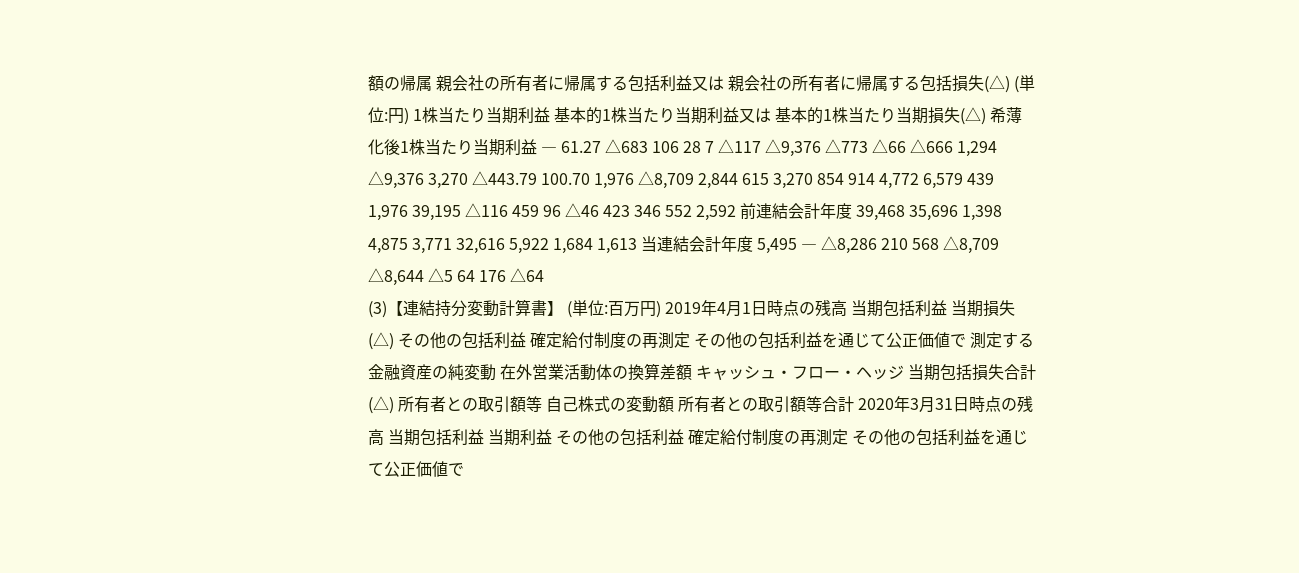額の帰属 親会社の所有者に帰属する包括利益又は 親会社の所有者に帰属する包括損失(△) (単位:円) 1株当たり当期利益 基本的1株当たり当期利益又は 基本的1株当たり当期損失(△) 希薄化後1株当たり当期利益 ― 61.27 △683 106 28 7 △117 △9,376 △773 △66 △666 1,294 △9,376 3,270 △443.79 100.70 1,976 △8,709 2,844 615 3,270 854 914 4,772 6,579 439 1,976 39,195 △116 459 96 △46 423 346 552 2,592 前連結会計年度 39,468 35,696 1,398 4,875 3,771 32,616 5,922 1,684 1,613 当連結会計年度 5,495 ― △8,286 210 568 △8,709 △8,644 △5 64 176 △64
(3)【連結持分変動計算書】 (単位:百万円) 2019年4月1日時点の残高 当期包括利益 当期損失(△) その他の包括利益 確定給付制度の再測定 その他の包括利益を通じて公正価値で 測定する金融資産の純変動 在外営業活動体の換算差額 キャッシュ・フロー・ヘッジ 当期包括損失合計(△) 所有者との取引額等 自己株式の変動額 所有者との取引額等合計 2020年3月31日時点の残高 当期包括利益 当期利益 その他の包括利益 確定給付制度の再測定 その他の包括利益を通じて公正価値で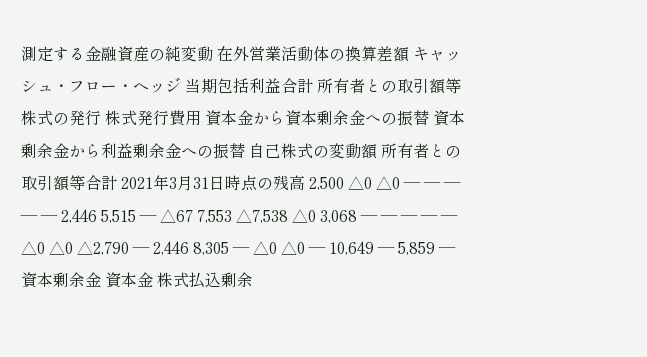測定する金融資産の純変動 在外営業活動体の換算差額 キャッシュ・フロー・ヘッジ 当期包括利益合計 所有者との取引額等 株式の発行 株式発行費用 資本金から資本剰余金への振替 資本剰余金から利益剰余金への振替 自己株式の変動額 所有者との取引額等合計 2021年3月31日時点の残高 2,500 △0 △0 ― ― ― ― ― 2,446 5,515 ― △67 7,553 △7,538 △0 3,068 ― ― ― ― ― △0 △0 △2,790 ― 2,446 8,305 ― △0 △0 ― 10,649 ― 5,859 ― 資本剰余金 資本金 株式払込剰余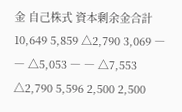金 自己株式 資本剰余金合計 10,649 5,859 △2,790 3,069 ― ― △5,053 ― ― △7,553 △2,790 5,596 2,500 2,500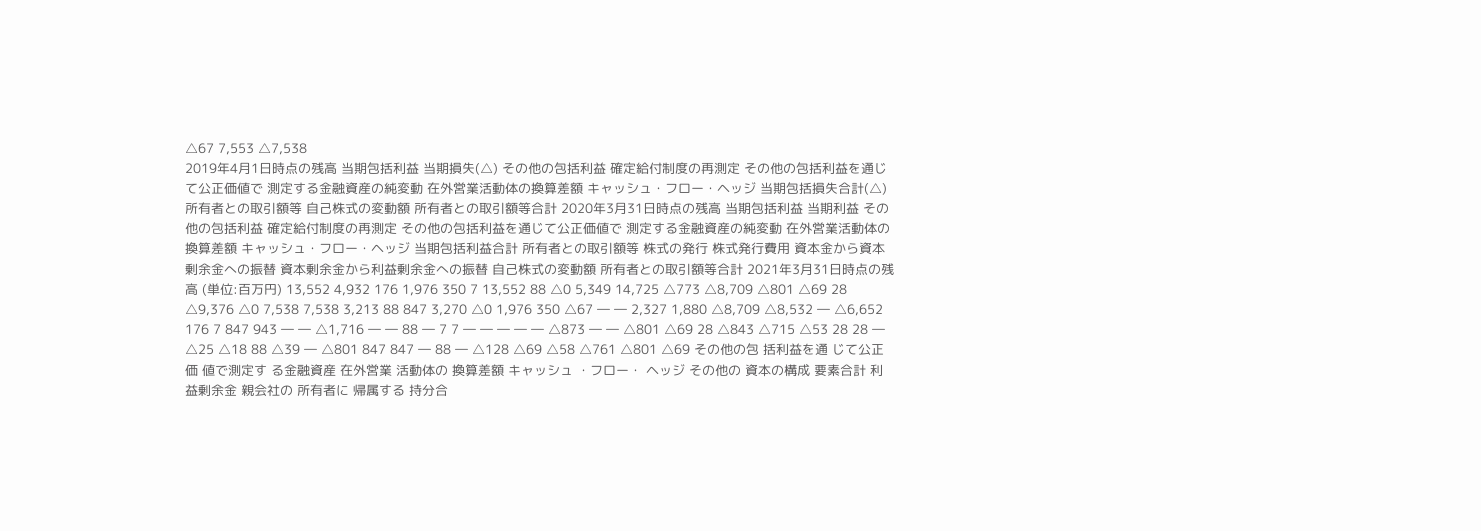△67 7,553 △7,538
2019年4月1日時点の残高 当期包括利益 当期損失(△) その他の包括利益 確定給付制度の再測定 その他の包括利益を通じて公正価値で 測定する金融資産の純変動 在外営業活動体の換算差額 キャッシュ・フロー・ヘッジ 当期包括損失合計(△) 所有者との取引額等 自己株式の変動額 所有者との取引額等合計 2020年3月31日時点の残高 当期包括利益 当期利益 その他の包括利益 確定給付制度の再測定 その他の包括利益を通じて公正価値で 測定する金融資産の純変動 在外営業活動体の換算差額 キャッシュ・フロー・ヘッジ 当期包括利益合計 所有者との取引額等 株式の発行 株式発行費用 資本金から資本剰余金への振替 資本剰余金から利益剰余金への振替 自己株式の変動額 所有者との取引額等合計 2021年3月31日時点の残高 (単位:百万円) 13,552 4,932 176 1,976 350 7 13,552 88 △0 5,349 14,725 △773 △8,709 △801 △69 28 △9,376 △0 7,538 7,538 3,213 88 847 3,270 △0 1,976 350 △67 ― ― 2,327 1,880 △8,709 △8,532 ― △6,652 176 7 847 943 ― ― △1,716 ― ― 88 ― 7 7 ― ― ― ― ― △873 ― ― △801 △69 28 △843 △715 △53 28 28 ― △25 △18 88 △39 ― △801 847 847 ― 88 ― △128 △69 △58 △761 △801 △69 その他の包 括利益を通 じて公正価 値で測定す る金融資産 在外営業 活動体の 換算差額 キャッシュ ・フロー・ ヘッジ その他の 資本の構成 要素合計 利益剰余金 親会社の 所有者に 帰属する 持分合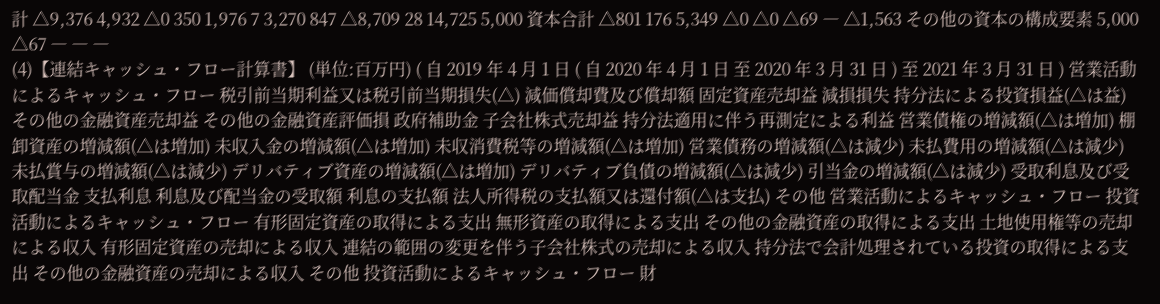計 △9,376 4,932 △0 350 1,976 7 3,270 847 △8,709 28 14,725 5,000 資本合計 △801 176 5,349 △0 △0 △69 ― △1,563 その他の資本の構成要素 5,000 △67 ― ― ―
(4)【連結キャッシュ・フロー計算書】 (単位:百万円) ( 自 2019 年 4 月 1 日 ( 自 2020 年 4 月 1 日 至 2020 年 3 月 31 日 ) 至 2021 年 3 月 31 日 ) 営業活動によるキャッシュ・フロー 税引前当期利益又は税引前当期損失(△) 減価償却費及び償却額 固定資産売却益 減損損失 持分法による投資損益(△は益) その他の金融資産売却益 その他の金融資産評価損 政府補助金 子会社株式売却益 持分法適用に伴う再測定による利益 営業債権の増減額(△は増加) 棚卸資産の増減額(△は増加) 未収入金の増減額(△は増加) 未収消費税等の増減額(△は増加) 営業債務の増減額(△は減少) 未払費用の増減額(△は減少) 未払賞与の増減額(△は減少) デリバティブ資産の増減額(△は増加) デリバティブ負債の増減額(△は減少) 引当金の増減額(△は減少) 受取利息及び受取配当金 支払利息 利息及び配当金の受取額 利息の支払額 法人所得税の支払額又は還付額(△は支払) その他 営業活動によるキャッシュ・フロー 投資活動によるキャッシュ・フロー 有形固定資産の取得による支出 無形資産の取得による支出 その他の金融資産の取得による支出 土地使用権等の売却による収入 有形固定資産の売却による収入 連結の範囲の変更を伴う子会社株式の売却による収入 持分法で会計処理されている投資の取得による支出 その他の金融資産の売却による収入 その他 投資活動によるキャッシュ・フロー 財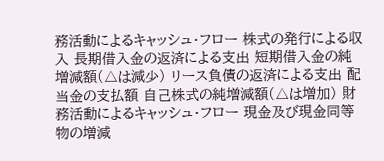務活動によるキャッシュ・フロー 株式の発行による収入 長期借入金の返済による支出 短期借入金の純増減額(△は減少) リース負債の返済による支出 配当金の支払額 自己株式の純増減額(△は増加) 財務活動によるキャッシュ・フロー 現金及び現金同等物の増減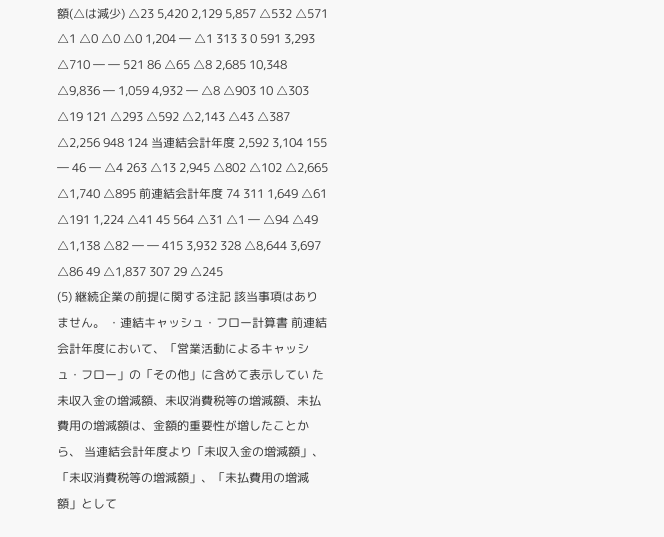額(△は減少) △23 5,420 2,129 5,857 △532 △571 △1 △0 △0 △0 1,204 ― △1 313 3 0 591 3,293 △710 ― ― 521 86 △65 △8 2,685 10,348 △9,836 ― 1,059 4,932 ― △8 △903 10 △303 △19 121 △293 △592 △2,143 △43 △387 △2,256 948 124 当連結会計年度 2,592 3,104 155 ― 46 ― △4 263 △13 2,945 △802 △102 △2,665 △1,740 △895 前連結会計年度 74 311 1,649 △61 △191 1,224 △41 45 564 △31 △1 ― △94 △49 △1,138 △82 ― ― 415 3,932 328 △8,644 3,697 △86 49 △1,837 307 29 △245
(5) 継続企業の前提に関する注記 該当事項はありません。 ・連結キャッシュ・フロー計算書 前連結会計年度において、「営業活動によるキャッシュ・フロー」の「その他」に含めて表示してい た未収入金の増減額、未収消費税等の増減額、未払費用の増減額は、金額的重要性が増したことから、 当連結会計年度より「未収入金の増減額」、「未収消費税等の増減額」、「未払費用の増減額」として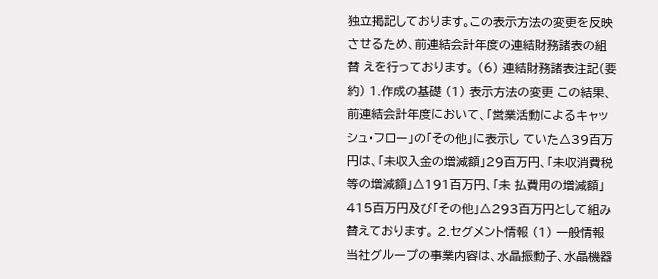独立掲記しております。この表示方法の変更を反映させるため、前連結会計年度の連結財務諸表の組替 えを行っております。 (6) 連結財務諸表注記(要約) 1.作成の基礎 (1) 表示方法の変更 この結果、前連結会計年度において、「営業活動によるキャッシュ・フロー」の「その他」に表示し ていた△39百万円は、「未収入金の増減額」29百万円、「未収消費税等の増減額」△191百万円、「未 払費用の増減額」415百万円及び「その他」△293百万円として組み替えております。 2.セグメント情報 (1) 一般情報 当社グループの事業内容は、水晶振動子、水晶機器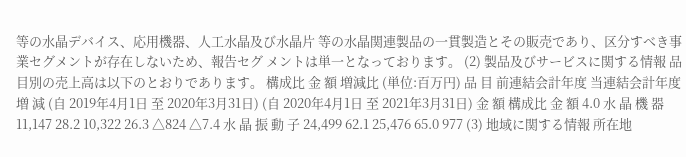等の水晶デバイス、応用機器、人工水晶及び水晶片 等の水晶関連製品の一貫製造とその販売であり、区分すべき事業セグメントが存在しないため、報告セグ メントは単一となっております。 (2) 製品及びサービスに関する情報 品目別の売上高は以下のとおりであります。 構成比 金 額 増減比 (単位:百万円) 品 目 前連結会計年度 当連結会計年度 増 減 (自 2019年4月1日 至 2020年3月31日) (自 2020年4月1日 至 2021年3月31日) 金 額 構成比 金 額 4.0 水 晶 機 器 11,147 28.2 10,322 26.3 △824 △7.4 水 晶 振 動 子 24,499 62.1 25,476 65.0 977 (3) 地域に関する情報 所在地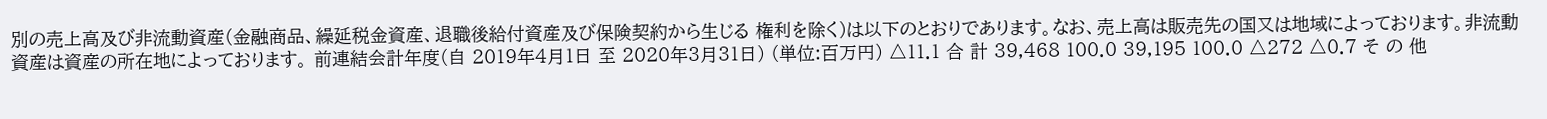別の売上高及び非流動資産(金融商品、繰延税金資産、退職後給付資産及び保険契約から生じる 権利を除く)は以下のとおりであります。なお、売上高は販売先の国又は地域によっております。非流動 資産は資産の所在地によっております。 前連結会計年度(自 2019年4月1日 至 2020年3月31日) (単位:百万円) △11.1 合 計 39,468 100.0 39,195 100.0 △272 △0.7 そ の 他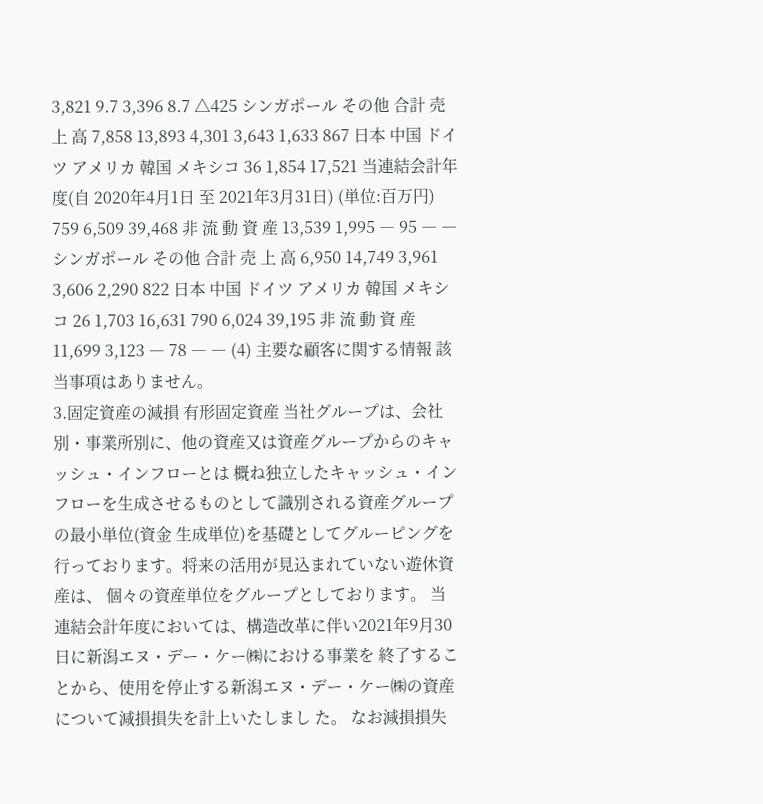3,821 9.7 3,396 8.7 △425 シンガポール その他 合計 売 上 高 7,858 13,893 4,301 3,643 1,633 867 日本 中国 ドイツ アメリカ 韓国 メキシコ 36 1,854 17,521 当連結会計年度(自 2020年4月1日 至 2021年3月31日) (単位:百万円) 759 6,509 39,468 非 流 動 資 産 13,539 1,995 ― 95 ― ― シンガポール その他 合計 売 上 高 6,950 14,749 3,961 3,606 2,290 822 日本 中国 ドイツ アメリカ 韓国 メキシコ 26 1,703 16,631 790 6,024 39,195 非 流 動 資 産 11,699 3,123 ― 78 ― ― (4) 主要な顧客に関する情報 該当事項はありません。
3.固定資産の減損 有形固定資産 当社グループは、会社別・事業所別に、他の資産又は資産グループからのキャッシュ・インフローとは 概ね独立したキャッシュ・インフローを生成させるものとして識別される資産グループの最小単位(資金 生成単位)を基礎としてグルーピングを行っております。将来の活用が見込まれていない遊休資産は、 個々の資産単位をグループとしております。 当連結会計年度においては、構造改革に伴い2021年9月30日に新潟エヌ・デー・ケー㈱における事業を 終了することから、使用を停止する新潟エヌ・デー・ケー㈱の資産について減損損失を計上いたしまし た。 なお減損損失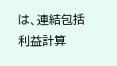は、連結包括利益計算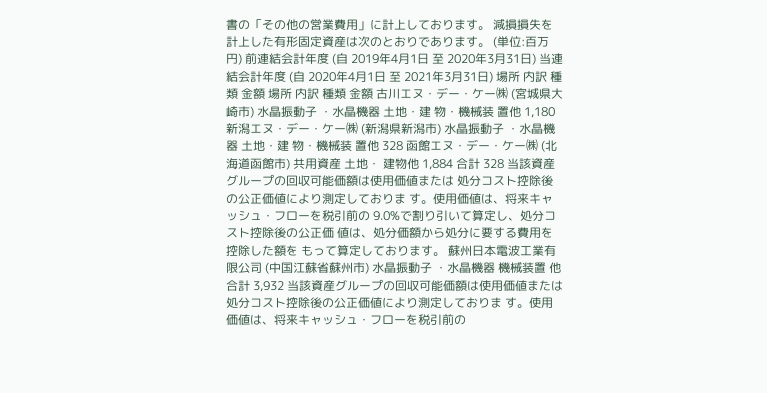書の「その他の営業費用」に計上しております。 減損損失を計上した有形固定資産は次のとおりであります。 (単位:百万円) 前連結会計年度 (自 2019年4月1日 至 2020年3月31日) 当連結会計年度 (自 2020年4月1日 至 2021年3月31日) 場所 内訳 種類 金額 場所 内訳 種類 金額 古川エヌ・デー・ケー㈱ (宮城県大崎市) 水晶振動子 ・水晶機器 土地・建 物・機械装 置他 1,180 新潟エヌ・デー・ケー㈱ (新潟県新潟市) 水晶振動子 ・水晶機器 土地・建 物・機械装 置他 328 函館エヌ・デー・ケー㈱ (北海道函館市) 共用資産 土地・ 建物他 1,884 合計 328 当該資産グループの回収可能価額は使用価値または 処分コスト控除後の公正価値により測定しておりま す。使用価値は、将来キャッシュ・フローを税引前の 9.0%で割り引いて算定し、処分コスト控除後の公正価 値は、処分価額から処分に要する費用を控除した額を もって算定しております。 蘇州日本電波工業有限公司 (中国江蘇省蘇州市) 水晶振動子 ・水晶機器 機械装置 他 合計 3,932 当該資産グループの回収可能価額は使用価値または 処分コスト控除後の公正価値により測定しておりま す。使用価値は、将来キャッシュ・フローを税引前の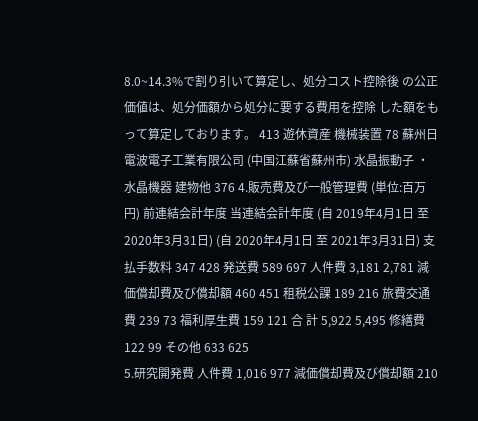8.0~14.3%で割り引いて算定し、処分コスト控除後 の公正価値は、処分価額から処分に要する費用を控除 した額をもって算定しております。 413 遊休資産 機械装置 78 蘇州日電波電子工業有限公司 (中国江蘇省蘇州市) 水晶振動子 ・水晶機器 建物他 376 4.販売費及び一般管理費 (単位:百万円) 前連結会計年度 当連結会計年度 (自 2019年4月1日 至 2020年3月31日) (自 2020年4月1日 至 2021年3月31日) 支払手数料 347 428 発送費 589 697 人件費 3,181 2,781 減価償却費及び償却額 460 451 租税公課 189 216 旅費交通費 239 73 福利厚生費 159 121 合 計 5,922 5,495 修繕費 122 99 その他 633 625
5.研究開発費 人件費 1,016 977 減価償却費及び償却額 210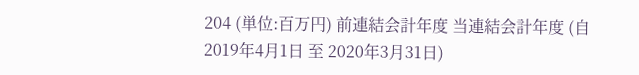204 (単位:百万円) 前連結会計年度 当連結会計年度 (自 2019年4月1日 至 2020年3月31日)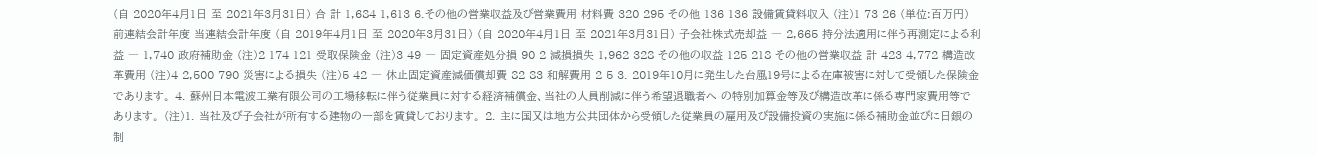(自 2020年4月1日 至 2021年3月31日) 合 計 1,684 1,613 6.その他の営業収益及び営業費用 材料費 320 295 その他 136 136 設備賃貸料収入 (注)1 73 26 (単位:百万円) 前連結会計年度 当連結会計年度 (自 2019年4月1日 至 2020年3月31日) (自 2020年4月1日 至 2021年3月31日) 子会社株式売却益 ― 2,665 持分法適用に伴う再測定による利益 ― 1,740 政府補助金 (注)2 174 121 受取保険金 (注)3 49 ― 固定資産処分損 90 2 減損損失 1,962 328 その他の収益 125 218 その他の営業収益 計 423 4,772 構造改革費用 (注)4 2,500 790 災害による損失 (注)5 42 ― 休止固定資産減価償却費 82 83 和解費用 2 5 3. 2019年10月に発生した台風19号による在庫被害に対して受領した保険金であります。 4. 蘇州日本電波工業有限公司の工場移転に伴う従業員に対する経済補償金、当社の人員削減に伴う希望退職者へ の特別加算金等及び構造改革に係る専門家費用等であります。 (注)1. 当社及び子会社が所有する建物の一部を賃貸しております。 2. 主に国又は地方公共団体から受領した従業員の雇用及び設備投資の実施に係る補助金並びに日銀の制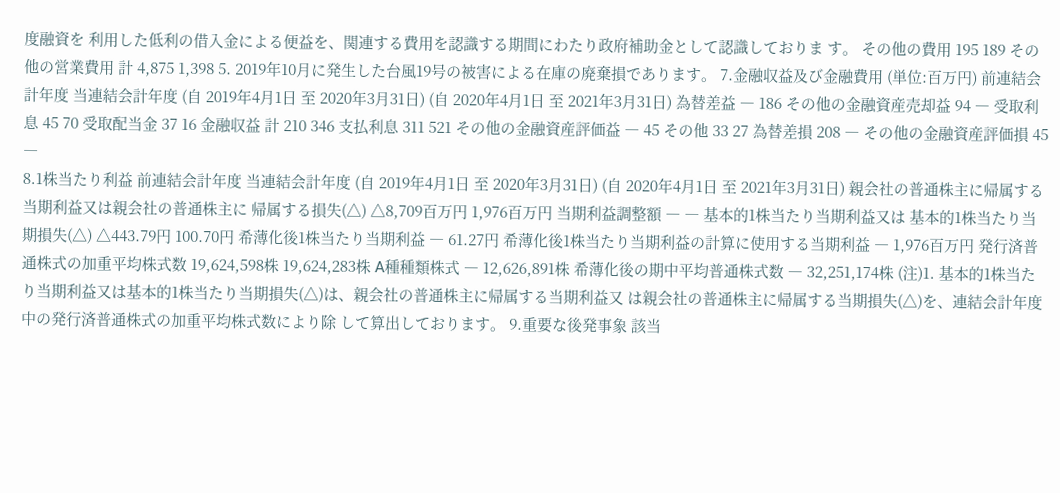度融資を 利用した低利の借入金による便益を、関連する費用を認識する期間にわたり政府補助金として認識しておりま す。 その他の費用 195 189 その他の営業費用 計 4,875 1,398 5. 2019年10月に発生した台風19号の被害による在庫の廃棄損であります。 7.金融収益及び金融費用 (単位:百万円) 前連結会計年度 当連結会計年度 (自 2019年4月1日 至 2020年3月31日) (自 2020年4月1日 至 2021年3月31日) 為替差益 ― 186 その他の金融資産売却益 94 ― 受取利息 45 70 受取配当金 37 16 金融収益 計 210 346 支払利息 311 521 その他の金融資産評価益 ― 45 その他 33 27 為替差損 208 ― その他の金融資産評価損 45 ―
8.1株当たり利益 前連結会計年度 当連結会計年度 (自 2019年4月1日 至 2020年3月31日) (自 2020年4月1日 至 2021年3月31日) 親会社の普通株主に帰属する当期利益又は親会社の普通株主に 帰属する損失(△) △8,709百万円 1,976百万円 当期利益調整額 ― ― 基本的1株当たり当期利益又は 基本的1株当たり当期損失(△) △443.79円 100.70円 希薄化後1株当たり当期利益 ― 61.27円 希薄化後1株当たり当期利益の計算に使用する当期利益 ― 1,976百万円 発行済普通株式の加重平均株式数 19,624,598株 19,624,283株 A種種類株式 ― 12,626,891株 希薄化後の期中平均普通株式数 ― 32,251,174株 (注)1. 基本的1株当たり当期利益又は基本的1株当たり当期損失(△)は、親会社の普通株主に帰属する当期利益又 は親会社の普通株主に帰属する当期損失(△)を、連結会計年度中の発行済普通株式の加重平均株式数により除 して算出しております。 9.重要な後発事象 該当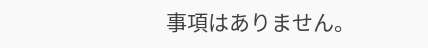事項はありません。